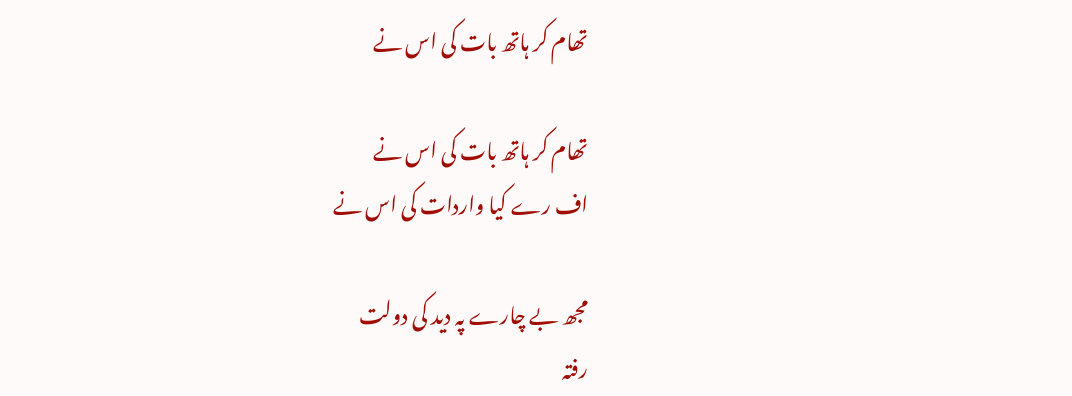تھام کر ہاتھ بات کی اس نے

تھام کر ہاتھ بات کی اس نے
اف رے کیا واردات کی اس نے

مجھ بے چارے پہ دید کی دولت
رفتہ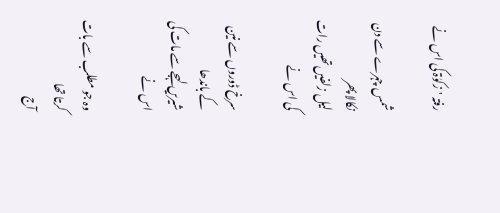رفتہ 'زکوٰۃ کی اس نے

شمس چہرے سے دن نکالا پھر
لیل زلفیں تھیں رات کی اس نے

سرخ ڈوروں سے نین کے باندھا
شیریں لہجے سے مات کی اس نے

وہ جو مطلب سے بات کرتا تھا
آج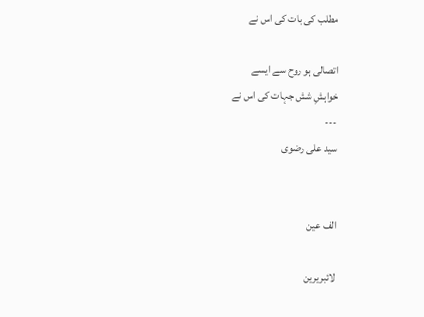مطلب کی بات کی اس نے

اتصالی ہو روح سے ایسے
خواہشِ شش جہات کی اس نے
---
سید علی رضوی


الف عین

لائبریرین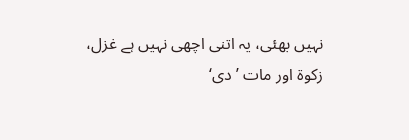نہیں بھئی، یہ اتنی اچھی نہیں ہے غزل، زکوۃ اور مات ’دی‘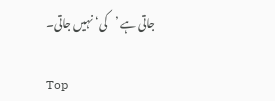جاتی ہے ’کی‘ نہیں جاتی۔

Top